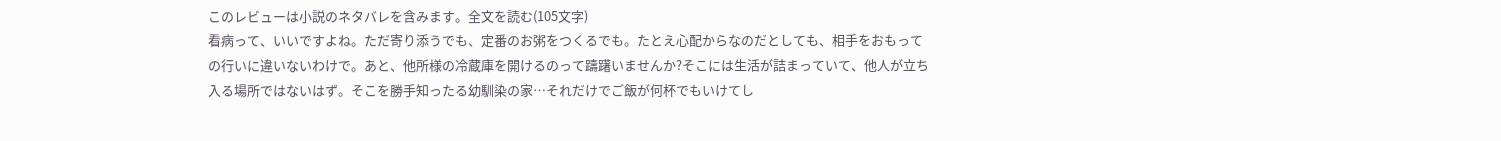このレビューは小説のネタバレを含みます。全文を読む(105文字)
看病って、いいですよね。ただ寄り添うでも、定番のお粥をつくるでも。たとえ心配からなのだとしても、相手をおもっての行いに違いないわけで。あと、他所様の冷蔵庫を開けるのって躊躇いませんか?そこには生活が詰まっていて、他人が立ち入る場所ではないはず。そこを勝手知ったる幼馴染の家…それだけでご飯が何杯でもいけてし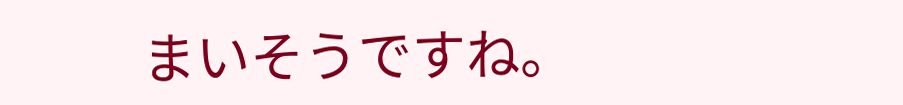まいそうですね。